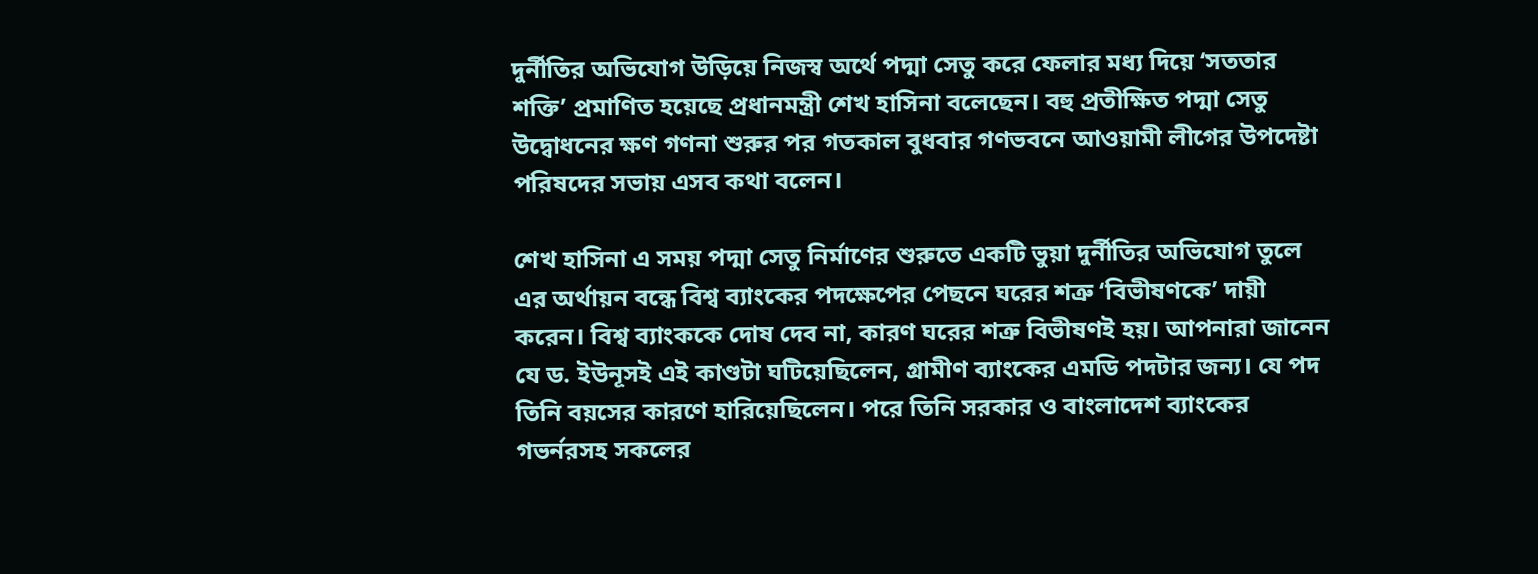দুর্নীতির অভিযোগ উড়িয়ে নিজস্ব অর্থে পদ্মা সেতু করে ফেলার মধ্য দিয়ে ‘সততার শক্তি’ প্রমাণিত হয়েছে প্রধানমন্ত্রী শেখ হাসিনা বলেছেন। বহু প্রতীক্ষিত পদ্মা সেতু উদ্বোধনের ক্ষণ গণনা শুরুর পর গতকাল বুধবার গণভবনে আওয়ামী লীগের উপদেষ্টা পরিষদের সভায় এসব কথা বলেন।

শেখ হাসিনা এ সময় পদ্মা সেতু নির্মাণের শুরুতে একটি ভুয়া দুর্নীতির অভিযোগ তুলে এর অর্থায়ন বন্ধে বিশ্ব ব্যাংকের পদক্ষেপের পেছনে ঘরের শত্রু ‘বিভীষণকে’ দায়ী করেন। বিশ্ব ব্যাংককে দোষ দেব না, কারণ ঘরের শত্রু বিভীষণই হয়। আপনারা জানেন যে ড. ইউনূসই এই কাণ্ডটা ঘটিয়েছিলেন, গ্রামীণ ব্যাংকের এমডি পদটার জন্য। যে পদ তিনি বয়সের কারণে হারিয়েছিলেন। পরে তিনি সরকার ও বাংলাদেশ ব্যাংকের গভর্নরসহ সকলের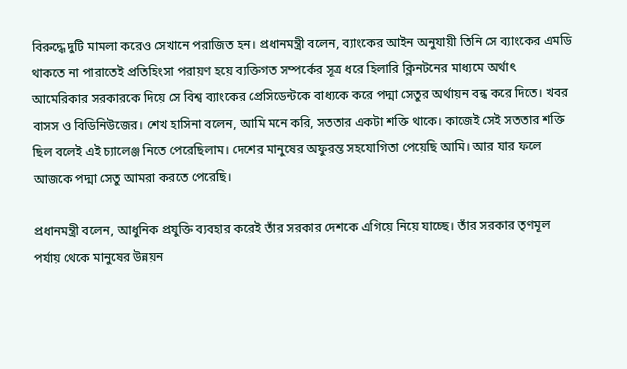বিরুদ্ধে দুটি মামলা করেও সেখানে পরাজিত হন। প্রধানমন্ত্রী বলেন, ব্যাংকের আইন অনুযায়ী তিনি সে ব্যাংকের এমডি থাকতে না পারাতেই প্রতিহিংসা পরায়ণ হয়ে ব্যক্তিগত সম্পর্কের সূত্র ধরে হিলারি ক্লিনটনের মাধ্যমে অর্থাৎ আমেরিকার সরকারকে দিয়ে সে বিশ্ব ব্যাংকের প্রেসিডেন্টকে বাধ্যকে করে পদ্মা সেতুর অর্থায়ন বন্ধ করে দিতে। খবর বাসস ও বিডিনিউজের। শেখ হাসিনা বলেন, আমি মনে করি, সততার একটা শক্তি থাকে। কাজেই সেই সততার শক্তি ছিল বলেই এই চ্যালেঞ্জ নিতে পেরেছিলাম। দেশের মানুষের অফুরন্ত সহযোগিতা পেয়েছি আমি। আর যার ফলে আজকে পদ্মা সেতু আমরা করতে পেরেছি।

প্রধানমন্ত্রী বলেন, আধুনিক প্রযুক্তি ব্যবহার করেই তাঁর সরকার দেশকে এগিয়ে নিয়ে যাচ্ছে। তাঁর সরকার তৃণমূল পর্যায় থেকে মানুষের উন্নয়ন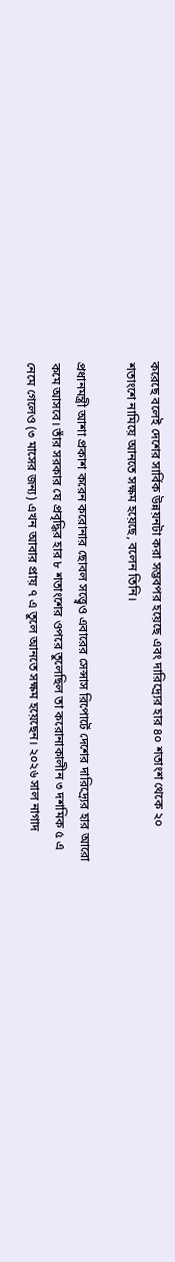করেছে বলেই দেশের সার্বিক উন্নয়নটা করা সম্ভবপর হয়েছে এবং দারিদ্র্যের হার ৪০ শতাংশ থেকে ২০ শতাংশে নামিয়ে আনতে সক্ষম হয়েছে, বলেন তিনি।

প্রধানমন্ত্রী আশা প্রকাশ করেন করোনার ছোবল সত্ত্ব্বেও এবারের সেন্সাস রিপোর্টে দেশের দারিদ্র্যের হার আরো কমে আসবে। তাঁর সরকার যে প্রবৃদ্ধির হার ৮ শতাংশের ওপরে তুলেছিল তা করোনাকালীন ৩ দশমিক ৫ এ নেমে গেলেও (৩ মাসের জন্য) এখন আবার প্রায় ৭ এ তুলে আনতে সক্ষম হয়েছেন। ২০২৬ সাল নাগাদ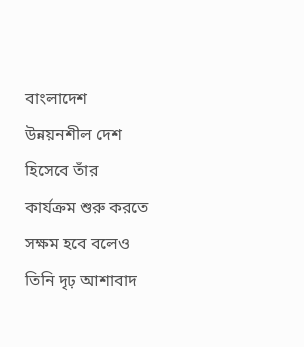বাংলাদেশ উন্নয়নশীল দেশ হিসেবে তাঁর কার্যক্রম শুরু করতে সক্ষম হবে বলেও তিনি দৃঢ় আশাবাদ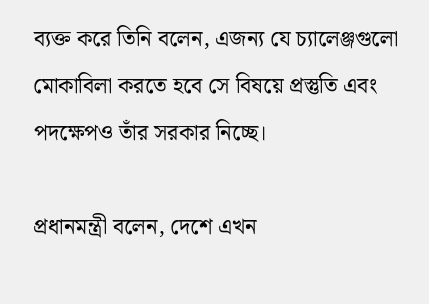ব্যক্ত করে তিনি বলেন, এজন্য যে চ্যালেঞ্জগুলো মোকাবিলা করতে হবে সে বিষয়ে প্রস্তুতি এবং পদক্ষেপও তাঁর সরকার নিচ্ছে।

প্রধানমন্ত্রী বলেন, দেশে এখন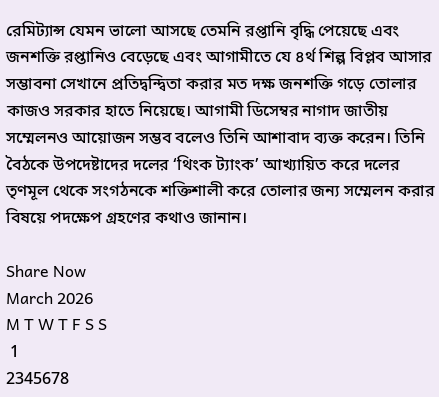রেমিট্যান্স যেমন ভালো আসছে তেমনি রপ্তানি বৃদ্ধি পেয়েছে এবং জনশক্তি রপ্তানিও বেড়েছে এবং আগামীতে যে ৪র্থ শিল্প বিপ্লব আসার সম্ভাবনা সেখানে প্রতিদ্বন্দ্বিতা করার মত দক্ষ জনশক্তি গড়ে তোলার কাজও সরকার হাতে নিয়েছে। আগামী ডিসেম্বর নাগাদ জাতীয় সম্মেলনও আয়োজন সম্ভব বলেও তিনি আশাবাদ ব্যক্ত করেন। তিনি বৈঠকে উপদেষ্টাদের দলের ‘থিংক ট্যাংক’ আখ্যায়িত করে দলের তৃণমূল থেকে সংগঠনকে শক্তিশালী করে তোলার জন্য সম্মেলন করার বিষয়ে পদক্ষেপ গ্রহণের কথাও জানান।

Share Now
March 2026
M T W T F S S
 1
2345678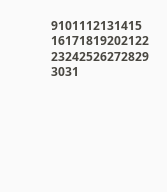9101112131415
16171819202122
23242526272829
3031